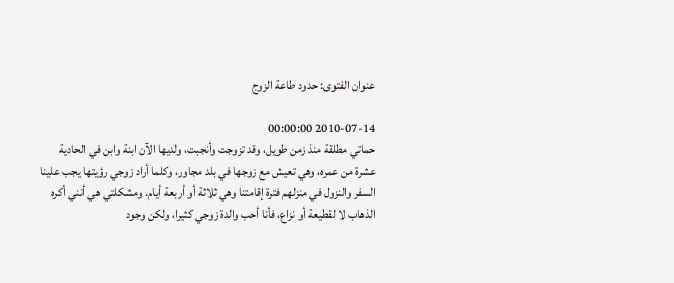عنوان الفتوى: حدود طاعة الزوج

2010-07-14 00:00:00
حماتي مطلقة منذ زمن طويل، وقد تزوجت وأنجبت، ولديها الآن ابنة وابن في الحادية عشرة من عمره، وهي تعيش مع زوجها في بلد مجاور، وكلما أراد زوجي رؤيتها يجب علينا السفر والنزول في منزلهم فترة إقامتنا وهي ثلاثة أو أربعة أيام. ومشكلتي هي أنني أكره الذهاب لا لقطيعة أو نزاع، فأنا أحب والدة زوجي كثيرا، ولكن وجود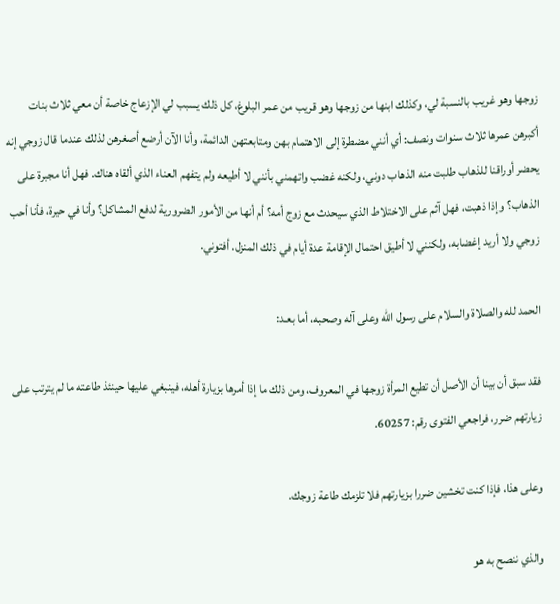زوجها وهو غريب بالنسبة لي، وكذلك ابنها من زوجها وهو قريب من عمر البلوغ، كل ذلك يسبب لي الإزعاج خاصة أن معي ثلاث بنات أكبرهن عمرها ثلاث سنوات ونصف: أي أنني مضطرة إلى الاهتمام بهن ومتابعتهن الدائمة، وأنا الآن أرضع أصغرهن لذلك عندما قال زوجي إنه يحضر أوراقنا للذهاب طلبت منه الذهاب دوني، ولكنه غضب واتهمني بأنني لا أطيعه ولم يتفهم العناء الذي ألقاه هناك. فهل أنا مجبرة على الذهاب؟ وإذا ذهبت، فهل آثم على الاختلاط الذي سيحدث مع زوج أمه؟ أم أنها من الأمور الضرورية لدفع المشاكل؟ وأنا في حيرة، فأنا أحب زوجي ولا أريد إغضابه، ولكنني لا أطيق احتمال الإقامة عدة أيام في ذلك المنزل. أفتوني.

الحمد لله والصلاة والسلام على رسول الله وعلى آله وصحبه، أما بعـد:

فقد سبق أن بينا أن الأصل أن تطيع المرأة زوجها في المعروف، ومن ذلك ما إذا أمرها بزيارة أهله، فينبغي عليها حينئذ طاعته ما لم يترتب على زيارتهم ضرر، فراجعي الفتوى رقم: 60257.

وعلى هذا، فإذا كنت تخشين ضررا بزيارتهم فلا تلزمك طاعة زوجك.

والذي ننصح به هو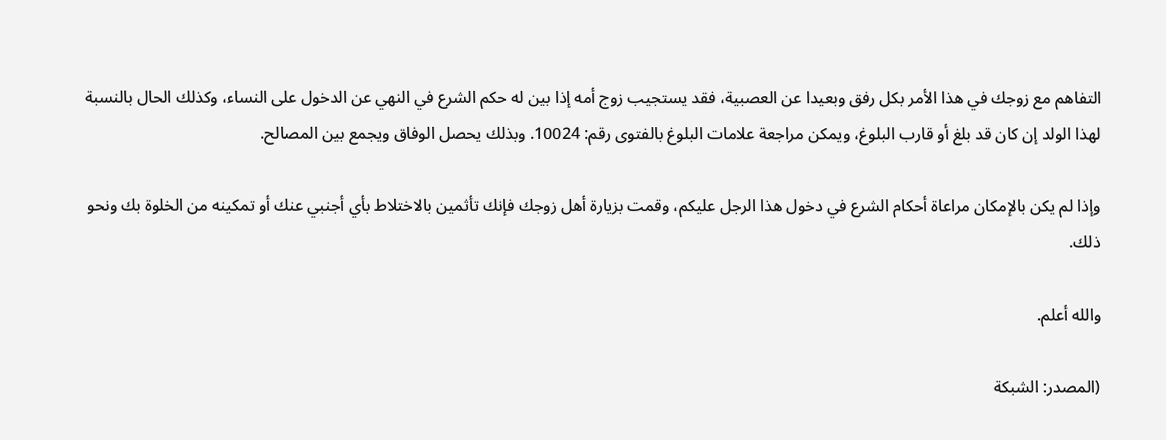التفاهم مع زوجك في هذا الأمر بكل رفق وبعيدا عن العصبية، فقد يستجيب زوج أمه إذا بين له حكم الشرع في النهي عن الدخول على النساء، وكذلك الحال بالنسبة لهذا الولد إن كان قد بلغ أو قارب البلوغ، ويمكن مراجعة علامات البلوغ بالفتوى رقم: 10024. وبذلك يحصل الوفاق ويجمع بين المصالح.

وإذا لم يكن بالإمكان مراعاة أحكام الشرع في دخول هذا الرجل عليكم، وقمت بزيارة أهل زوجك فإنك تأثمين بالاختلاط بأي أجنبي عنك أو تمكينه من الخلوة بك ونحو ذلك.

والله أعلم.

(المصدر: الشبكة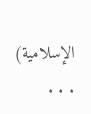الإسلامية)
. . .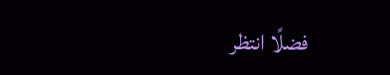فضلًا انتظر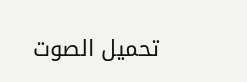تحميل الصوت